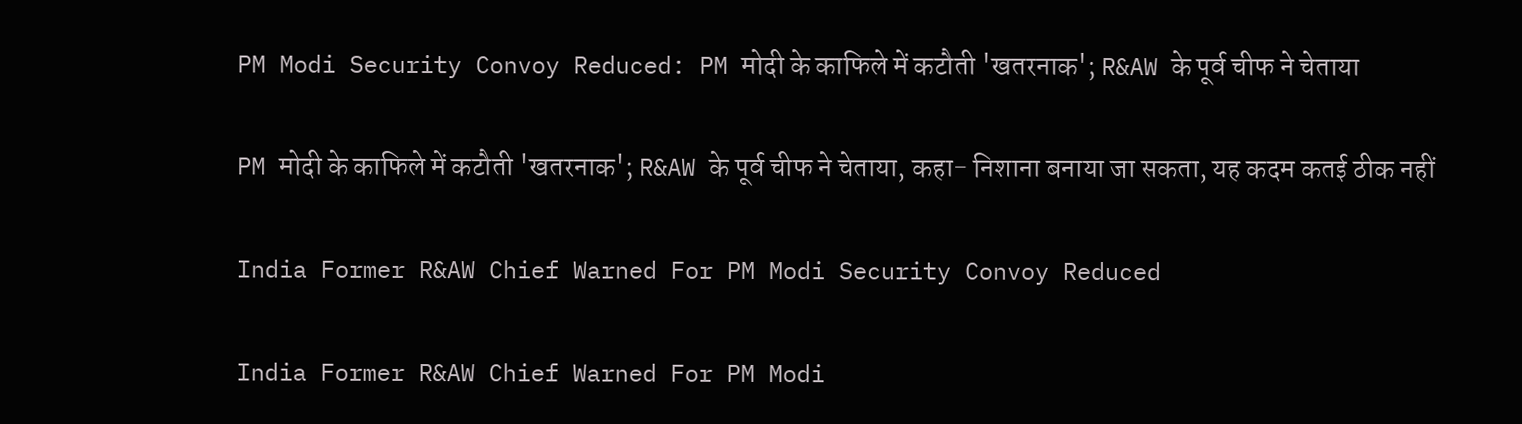PM Modi Security Convoy Reduced: PM मोदी के काफिले में कटौती 'खतरनाक'; R&AW के पूर्व चीफ ने चेताया

PM मोदी के काफिले में कटौती 'खतरनाक'; R&AW के पूर्व चीफ ने चेताया, कहा- निशाना बनाया जा सकता, यह कदम कतई ठीक नहीं

India Former R&AW Chief Warned For PM Modi Security Convoy Reduced

India Former R&AW Chief Warned For PM Modi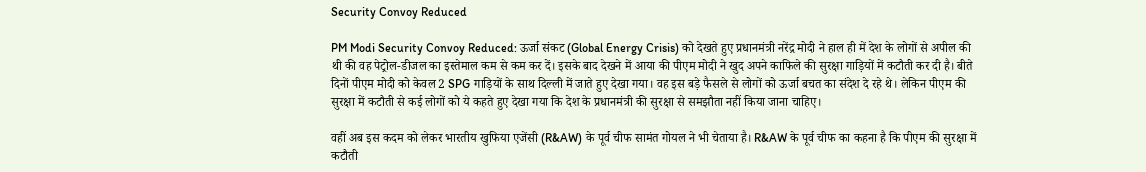Security Convoy Reduced

PM Modi Security Convoy Reduced: ऊर्जा संकट (Global Energy Crisis) को देखते हुए प्रधानमंत्री नरेंद्र मोदी ने हाल ही में देश के लोगों से अपील की थी की वह पेट्रोल-डीजल का इस्तेमाल कम से कम कर दें। इसके बाद देखने में आया की पीएम मोदी ने खुद अपने काफिले की सुरक्षा गाड़ियों में कटौती कर दी है। बीते दिनों पीएम मोदी को केवल 2 SPG गाड़ियों के साथ दिल्ली में जाते हुए देखा गया। वह इस बड़े फैसले से लोगों को ऊर्जा बचत का संदेश दे रहे थे। लेकिन पीएम की सुरक्षा में कटौती से कई लोगों को ये कहते हुए देखा गया कि देश के प्रधानमंत्री की सुरक्षा से समझौता नहीं किया जाना चाहिए।

वहीं अब इस कदम को लेकर भारतीय खुफिया एजेंसी (R&AW) के पूर्व चीफ सामंत गोयल ने भी चेताया है। R&AW के पूर्व चीफ का कहना है कि पीएम की सुरक्षा में कटौती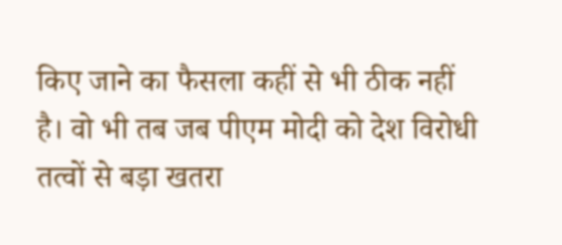किए जाने का फैसला कहीं से भी ठीक नहीं है। वो भी तब जब पीएम मोदी को देश विरोधी तत्वों से बड़ा खतरा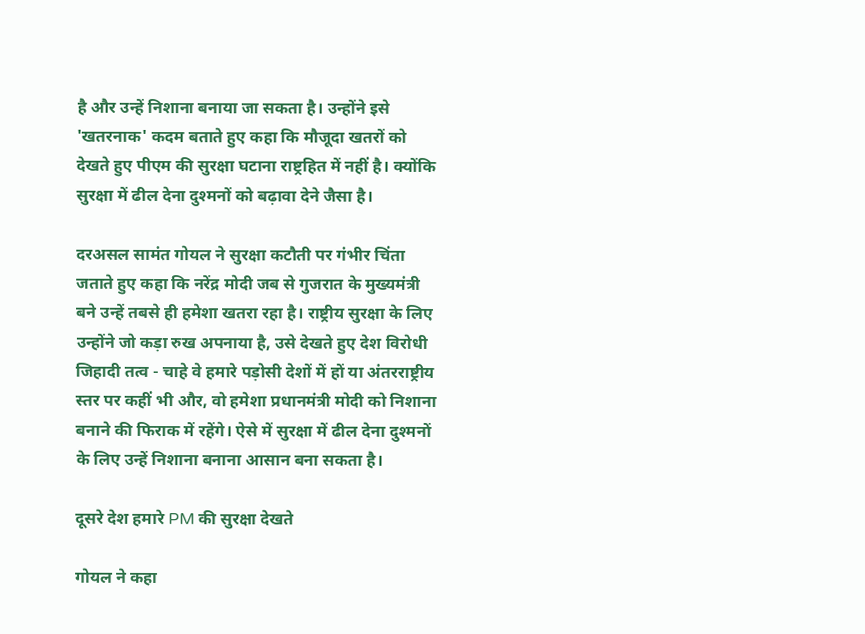है और उन्हें निशाना बनाया जा सकता है। उन्होंने इसे 'खतरनाक' कदम बताते हुए कहा कि मौजूदा खतरों को देखते हुए पीएम की सुरक्षा घटाना राष्ट्रहित में नहीं है। क्योंकि सुरक्षा में ढील देना दुश्मनों को बढ़ावा देने जैसा है।

दरअसल सामंत गोयल ने सुरक्षा कटौती पर गंभीर चिंता जताते हुए कहा कि नरेंद्र मोदी जब से गुजरात के मुख्यमंत्री बने उन्हें तबसे ही हमेशा खतरा रहा है। राष्ट्रीय सुरक्षा के लिए उन्होंने जो कड़ा रुख अपनाया है, उसे देखते हुए देश विरोधी जिहादी तत्व - चाहे वे हमारे पड़ोसी देशों में हों या अंतरराष्ट्रीय स्तर पर कहीं भी और, वो हमेशा प्रधानमंत्री मोदी को निशाना बनाने की फिराक में रहेंगे। ऐसे में सुरक्षा में ढील देना दुश्मनों के लिए उन्हें निशाना बनाना आसान बना सकता है।

दूसरे देश हमारे PM की सुरक्षा देखते

गोयल ने कहा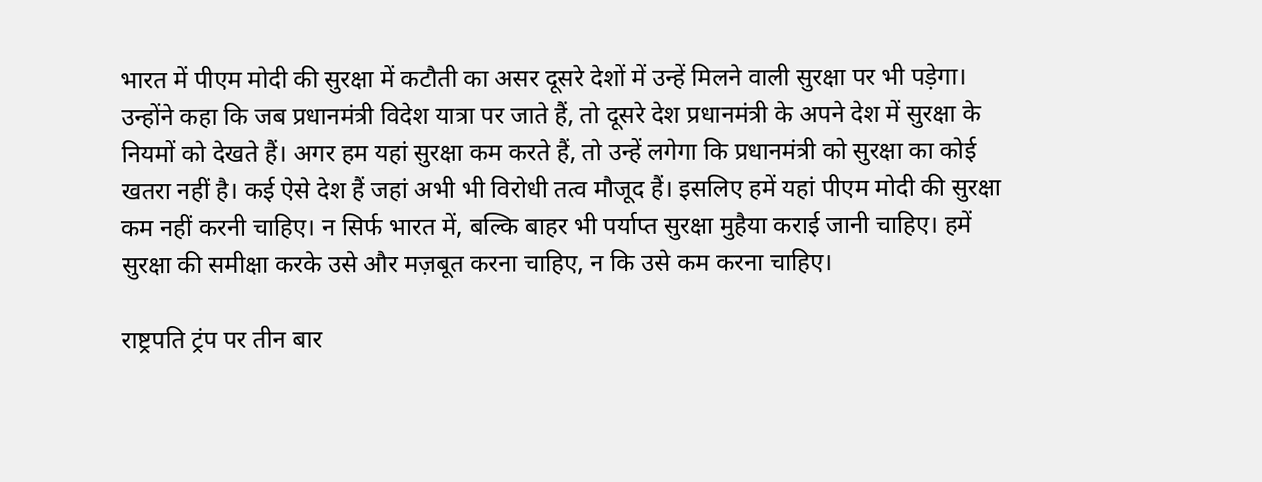भारत में पीएम मोदी की सुरक्षा में कटौती का असर दूसरे देशों में उन्हें मिलने वाली सुरक्षा पर भी पड़ेगा। उन्होंने कहा कि जब प्रधानमंत्री विदेश यात्रा पर जाते हैं, तो दूसरे देश प्रधानमंत्री के अपने देश में सुरक्षा के नियमों को देखते हैं। अगर हम यहां सुरक्षा कम करते हैं, तो उन्हें लगेगा कि प्रधानमंत्री को सुरक्षा का कोई खतरा नहीं है। कई ऐसे देश हैं जहां अभी भी विरोधी तत्व मौजूद हैं। इसलिए हमें यहां पीएम मोदी की सुरक्षा कम नहीं करनी चाहिए। न सिर्फ भारत में, बल्कि बाहर भी पर्याप्त सुरक्षा मुहैया कराई जानी चाहिए। हमें सुरक्षा की समीक्षा करके उसे और मज़बूत करना चाहिए, न कि उसे कम करना चाहिए।

राष्ट्रपति ट्रंप पर तीन बार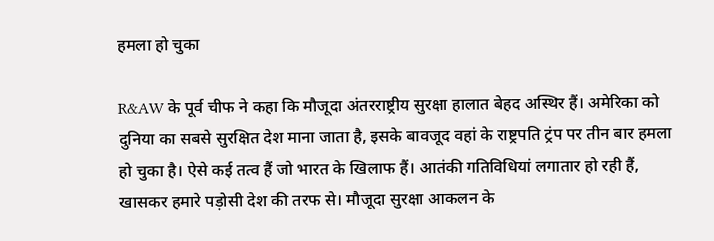हमला हो चुका

R&AW के पूर्व चीफ ने कहा कि मौजूदा अंतरराष्ट्रीय सुरक्षा हालात बेहद अस्थिर हैं। अमेरिका को दुनिया का सबसे सुरक्षित देश माना जाता है, इसके बावजूद वहां के राष्ट्रपति ट्रंप पर तीन बार हमला हो चुका है। ऐसे कई तत्व हैं जो भारत के खिलाफ हैं। आतंकी गतिविधियां लगातार हो रही हैं, खासकर हमारे पड़ोसी देश की तरफ से। मौजूदा सुरक्षा आकलन के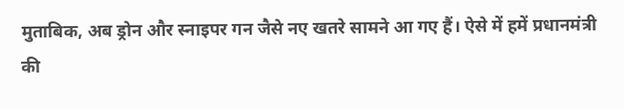मुताबिक, अब ड्रोन और स्नाइपर गन जैसे नए खतरे सामने आ गए हैं। ऐसे में हमें प्रधानमंत्री की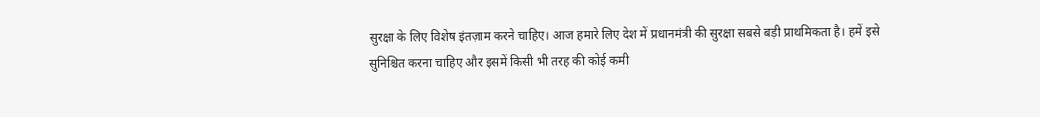सुरक्षा के लिए विशेष इंतज़ाम करने चाहिए। आज हमारे लिए देश में प्रधानमंत्री की सुरक्षा सबसे बड़ी प्राथमिकता है। हमें इसे सुनिश्चित करना चाहिए और इसमें किसी भी तरह की कोई कमी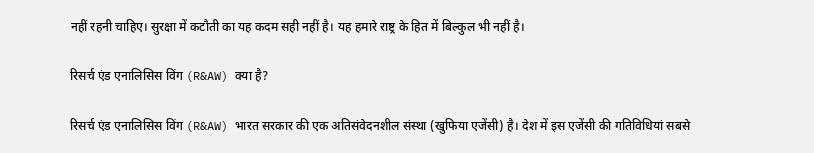नहीं रहनी चाहिए। सुरक्षा में कटौती का यह कदम सही नहीं है। यह हमारे राष्ट्र के हित में बिल्कुल भी नहीं है।

रिसर्च एंड एनालिसिस विंग (R&AW) क्या है?

रिसर्च एंड एनालिसिस विंग (R&AW) भारत सरकार की एक अतिसंवेदनशील संस्था (खुफिया एजेंसी) है। देश में इस एजेंसी की गतिविधियां सबसे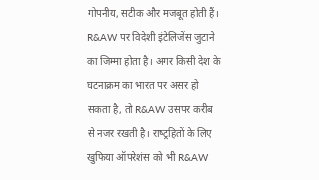गोपनीय, सटीक और मजबूत होती हैं। R&AW पर विदेशी इंटेलिजेंस जुटाने का जिम्‍मा होता है। अगर किसी देश के घटनाक्रम का भारत पर असर हो सकता है, तो R&AW उसपर करीब से नजर रखती है। राष्‍ट्रहितों के लिए खुफिया ऑपरेशंस को भी R&AW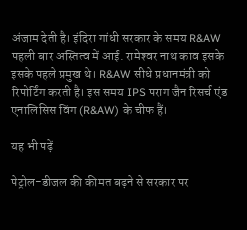अंजाम देती है। इंदिरा गांधी सरकार के समय R&AW पहली बार अस्तित्‍व में आई. रामेश्‍वर नाथ काव इसके इसके पहले प्रमुख थे। R&AW सीधे प्रधानमंत्री को रिपोर्टिंग करती है। इस समय IPS पराग जैन रिसर्च एंड एनालिसिस विंग (R&AW) के चीफ हैं।

यह भी पढ़ें

पेट्रोल-डीजल की कीमत बढ़ने से सरकार पर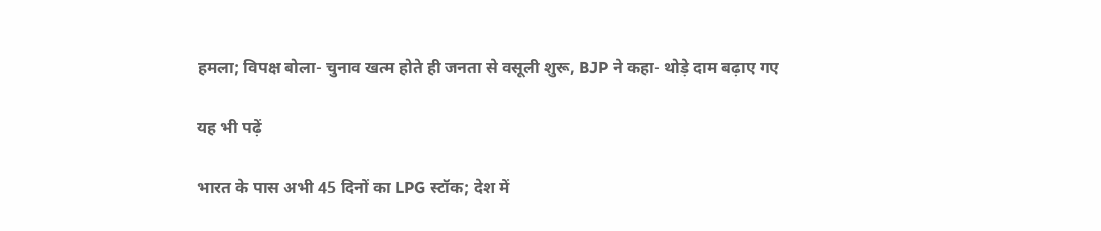हमला; विपक्ष बोला- चुनाव खत्म होते ही जनता से वसूली शुरू, BJP ने कहा- थोड़े दाम बढ़ाए गए

यह भी पढ़ें

भारत के पास अभी 45 दिनों का LPG स्टॉक; देश में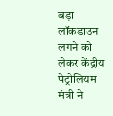बड़ा लॉकडाउन लगने को लेकर केंद्रीय पेट्रोलियम मंत्री ने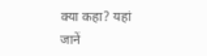क्या कहा? यहां जानें